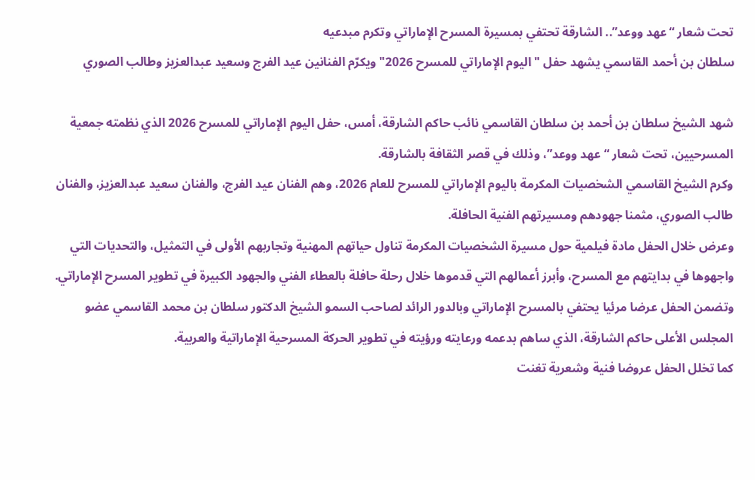تحت شعار “عهد ووعد”.. الشارقة تحتفي بمسيرة المسرح الإماراتي وتكرم مبدعيه
سلطان بن أحمد القاسمي يشهد حفل "اليوم الإماراتي للمسرح 2026" ويكرّم الفنانين عيد الفرج وسعيد عبدالعزيز وطالب الصوري

شهد الشيخ سلطان بن أحمد بن سلطان القاسمي نائب حاكم الشارقة، أمس، حفل اليوم الإماراتي للمسرح 2026 الذي نظمته جمعية المسرحيين، تحت شعار “عهد ووعد”، وذلك في قصر الثقافة بالشارقة.
وكرم الشيخ القاسمي الشخصيات المكرمة باليوم الإماراتي للمسرح للعام 2026، وهم الفنان عيد الفرج، والفنان سعيد عبدالعزيز، والفنان طالب الصوري، مثمنا جهودهم ومسيرتهم الفنية الحافلة.
وعرض خلال الحفل مادة فيلمية حول مسيرة الشخصيات المكرمة تناول حياتهم المهنية وتجاربهم الأولى في التمثيل، والتحديات التي واجهوها في بدايتهم مع المسرح، وأبرز أعمالهم التي قدموها خلال رحلة حافلة بالعطاء الفني والجهود الكبيرة في تطوير المسرح الإماراتي.
وتضمن الحفل عرضا مرئيا يحتفي بالمسرح الإماراتي وبالدور الرائد لصاحب السمو الشيخ الدكتور سلطان بن محمد القاسمي عضو المجلس الأعلى حاكم الشارقة، الذي ساهم بدعمه ورعايته ورؤيته في تطوير الحركة المسرحية الإماراتية والعربية.
كما تخلل الحفل عروضا فنية وشعرية تغنت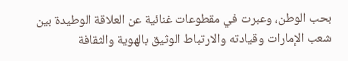بحب الوطن، وعبرت في مقطوعات غنائية عن العلاقة الوطيدة بين شعب الإمارات وقيادته والارتباط الوثيق بالهوية والثقافة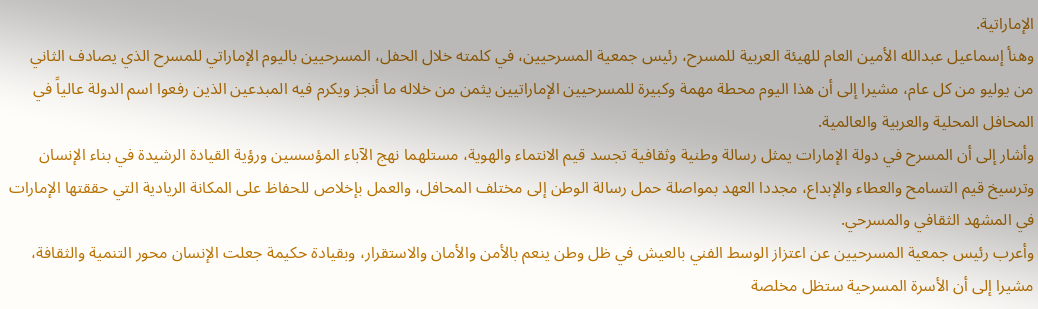الإماراتية.
وهنأ إسماعيل عبدالله الأمين العام للهيئة العربية للمسرح، رئيس جمعية المسرحيين، في كلمته خلال الحفل، المسرحيين باليوم الإماراتي للمسرح الذي يصادف الثاني من يوليو من كل عام، مشيرا إلى أن هذا اليوم محطة مهمة وكبيرة للمسرحيين الإماراتيين يثمن من خلاله ما أنجز ويكرم فيه المبدعين الذين رفعوا اسم الدولة عالياً في المحافل المحلية والعربية والعالمية.
وأشار إلى أن المسرح في دولة الإمارات يمثل رسالة وطنية وثقافية تجسد قيم الانتماء والهوية، مستلهما نهج الآباء المؤسسين ورؤية القيادة الرشيدة في بناء الإنسان وترسيخ قيم التسامح والعطاء والإبداع، مجددا العهد بمواصلة حمل رسالة الوطن إلى مختلف المحافل، والعمل بإخلاص للحفاظ على المكانة الريادية التي حققتها الإمارات في المشهد الثقافي والمسرحي.
وأعرب رئيس جمعية المسرحيين عن اعتزاز الوسط الفني بالعيش في ظل وطن ينعم بالأمن والأمان والاستقرار، وبقيادة حكيمة جعلت الإنسان محور التنمية والثقافة، مشيرا إلى أن الأسرة المسرحية ستظل مخلصة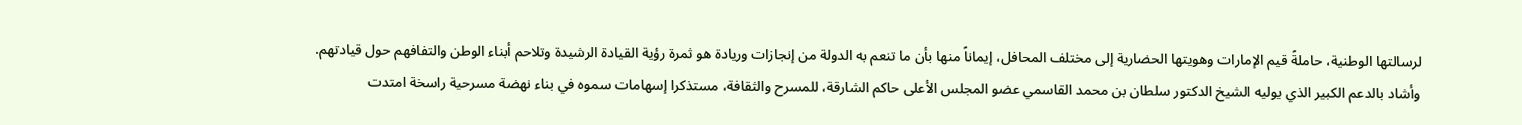لرسالتها الوطنية، حاملةً قيم الإمارات وهويتها الحضارية إلى مختلف المحافل، إيماناً منها بأن ما تنعم به الدولة من إنجازات وريادة هو ثمرة رؤية القيادة الرشيدة وتلاحم أبناء الوطن والتفافهم حول قيادتهم.
وأشاد بالدعم الكبير الذي يوليه الشيخ الدكتور سلطان بن محمد القاسمي عضو المجلس الأعلى حاكم الشارقة، للمسرح والثقافة، مستذكرا إسهامات سموه في بناء نهضة مسرحية راسخة امتدت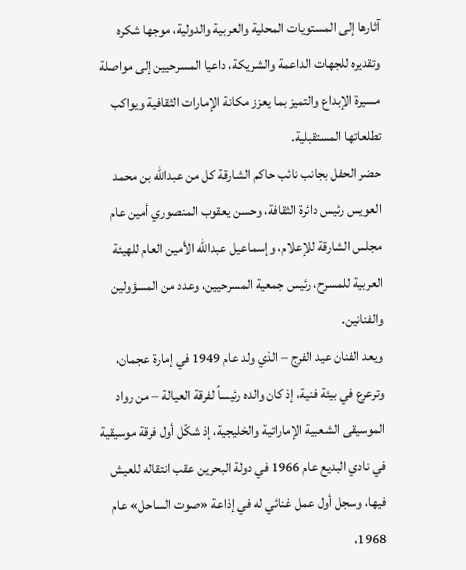آثارها إلى المستويات المحلية والعربية والدولية، موجها شكره وتقديره للجهات الداعمة والشريكة، داعيا المسرحيين إلى مواصلة مسيرة الإبداع والتميز بما يعزز مكانة الإمارات الثقافية ويواكب تطلعاتها المستقبلية.
حضر الحفل بجانب نائب حاكم الشارقة كل من عبدالله بن محمد العويس رئيس دائرة الثقافة، وحسن يعقوب المنصوري أمين عام مجلس الشارقة للإعلام، وإسماعيل عبدالله الأمين العام للهيئة العربية للمسرح، رئيس جمعية المسرحيين، وعدد من المسؤولين والفنانين.
ويعد الفنان عيد الفرج – الذي ولد عام 1949 في إمارة عجمان، وترعرع في بيئة فنية، إذ كان والده رئيساً لفرقة العيالة – من رواد الموسيقى الشعبية الإماراتية والخليجية، إذ شكّل أول فرقة موسيقية في نادي البديع عام 1966 في دولة البحرين عقب انتقاله للعيش فيها، وسجل أول عمل غنائي له في إذاعة «صوت الساحل» عام 1968،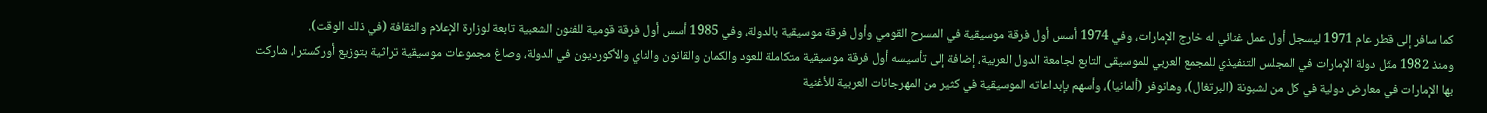كما سافر إلى قطر عام 1971 ليسجل أول عمل غنائي له خارج الإمارات، وفي 1974 أسس أول فرقة موسيقية في المسرح القومي وأول فرقة موسيقية بالدولة، وفي 1985 أسس أول فرقة قومية للفنون الشعبية تابعة لوزارة الإعلام والثقافة (في ذلك الوقت).
ومنذ 1982 مثّل دولة الإمارات في المجلس التنفيذي للمجمع العربي للموسيقى التابع لجامعة الدول العربية، إضافة إلى تأسيسه أول فرقة موسيقية متكاملة للعود والكمان والقانون والناي والأكورديون في الدولة، وصاغ مجموعات موسيقية تراثية بتوزيع أوركسترا، شاركت بها الإمارات في معارض دولية في كل من لشبونة (البرتغال)، وهانوفر (ألمانيا)، وأسهم بإبداعاته الموسيقية في كثير من المهرجانات العربية للأغنية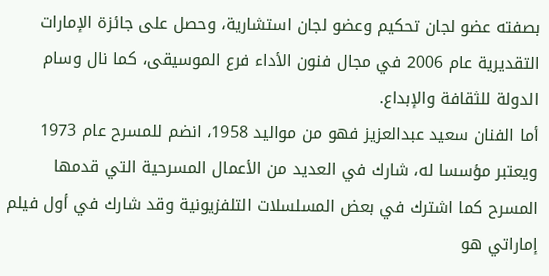بصفته عضو لجان تحكيم وعضو لجان استشارية، وحصل على جائزة الإمارات التقديرية عام 2006 في مجال فنون الأداء فرع الموسيقى، كما نال وسام الدولة للثقافة والإبداع.
أما الفنان سعيد عبدالعزيز فهو من مواليد 1958، انضم للمسرح عام 1973 ويعتبر مؤسسا له، شارك في العديد من الأعمال المسرحية التي قدمها المسرح كما اشترك في بعض المسلسلات التلفزيونية وقد شارك في أول فيلم إماراتي هو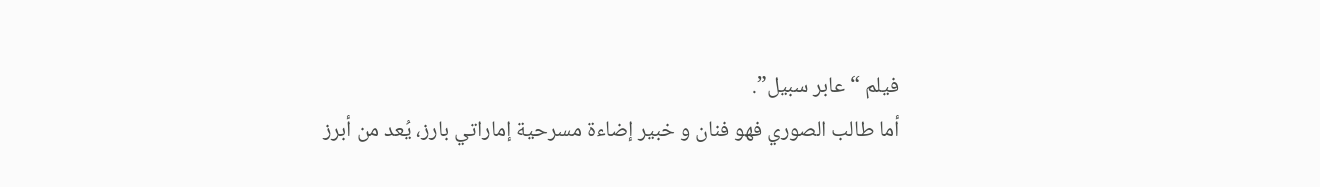فيلم “عابر سبيل”.
أما طالب الصوري فهو فنان و خبير إضاءة مسرحية إماراتي بارز، يُعد من أبرز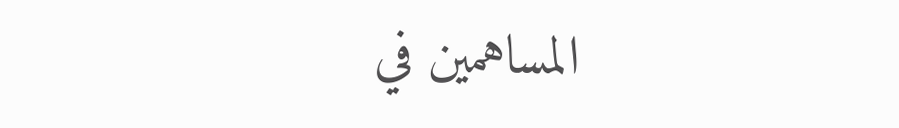المساهمين في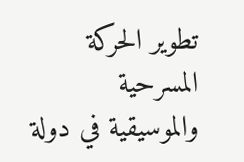تطوير الحركة المسرحية والموسيقية في دولة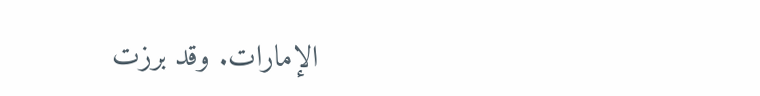الإمارات. وقد برزت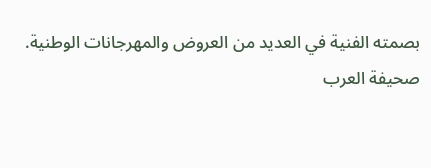بصمته الفنية في العديد من العروض والمهرجانات الوطنية.
صحيفة العرب